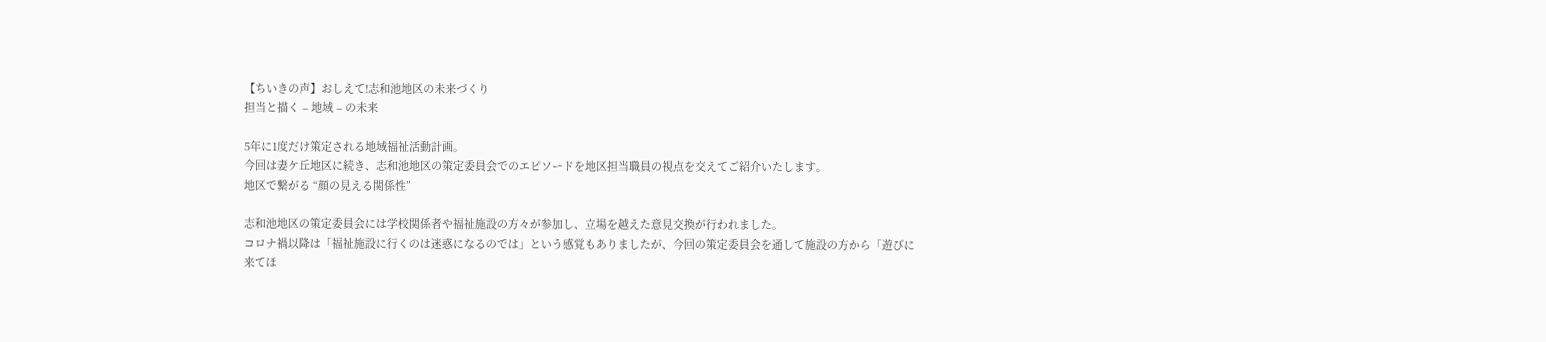【ちいきの声】おしえて!志和池地区の未来づくり
担当と描く – 地域 – の未来

5年に1度だけ策定される地域福祉活動計画。
今回は妻ケ丘地区に続き、志和池地区の策定委員会でのエピソードを地区担当職員の視点を交えてご紹介いたします。
地区で繋がる “顔の見える関係性”

志和池地区の策定委員会には学校関係者や福祉施設の方々が参加し、立場を越えた意見交換が行われました。
コロナ禍以降は「福祉施設に行くのは迷惑になるのでは」という感覚もありましたが、今回の策定委員会を通して施設の方から「遊びに来てほ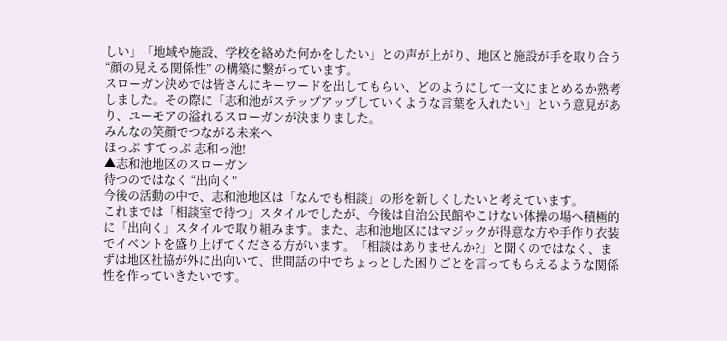しい」「地域や施設、学校を絡めた何かをしたい」との声が上がり、地区と施設が手を取り合う “顔の見える関係性” の構築に繋がっています。
スローガン決めでは皆さんにキーワードを出してもらい、どのようにして一文にまとめるか熟考しました。その際に「志和池がステップアップしていくような言葉を入れたい」という意見があり、ユーモアの溢れるスローガンが決まりました。
みんなの笑顔でつながる未来へ
ほっぷ すてっぷ 志和っ池!
▲志和池地区のスローガン
待つのではなく “出向く”
今後の活動の中で、志和池地区は「なんでも相談」の形を新しくしたいと考えています。
これまでは「相談室で待つ」スタイルでしたが、今後は自治公民館やこけない体操の場へ積極的に「出向く」スタイルで取り組みます。また、志和池地区にはマジックが得意な方や手作り衣装でイベントを盛り上げてくださる方がいます。「相談はありませんか?」と聞くのではなく、まずは地区社協が外に出向いて、世間話の中でちょっとした困りごとを言ってもらえるような関係性を作っていきたいです。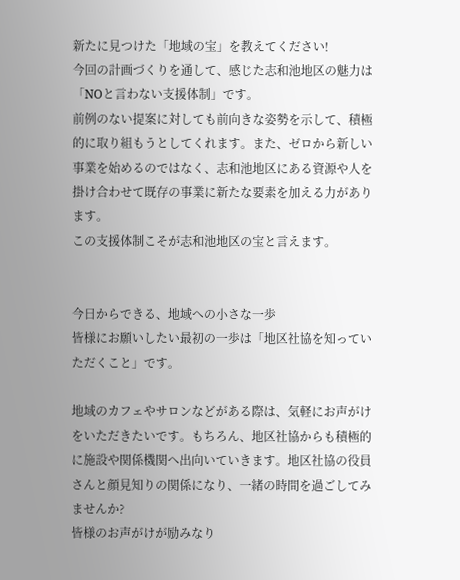新たに見つけた「地域の宝」を教えてください!
今回の計画づくりを通して、感じた志和池地区の魅力は「NOと言わない支援体制」です。
前例のない提案に対しても前向きな姿勢を示して、積極的に取り組もうとしてくれます。また、ゼロから新しい事業を始めるのではなく、志和池地区にある資源や人を掛け合わせて既存の事業に新たな要素を加える力があります。
この支援体制こそが志和池地区の宝と言えます。


今日からできる、地域への小さな一歩
皆様にお願いしたい最初の一歩は「地区社協を知っていただくこと」です。

地域のカフェやサロンなどがある際は、気軽にお声がけをいただきたいです。もちろん、地区社協からも積極的に施設や関係機関へ出向いていきます。地区社協の役員さんと顔見知りの関係になり、一緒の時間を過ごしてみませんか?
皆様のお声がけが励みなり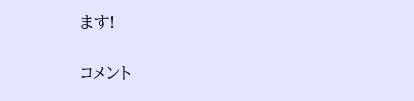ます!

コメント